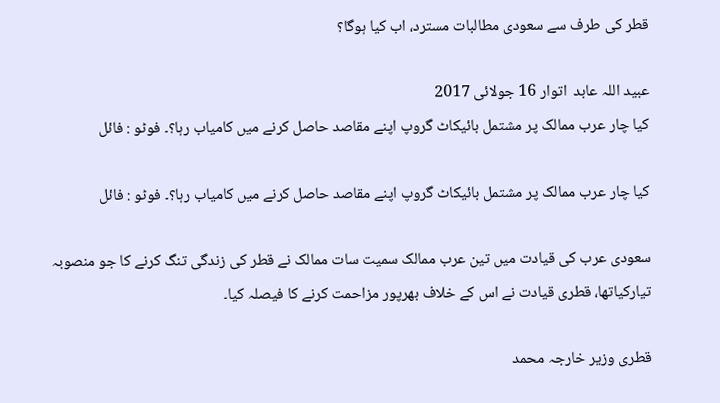قطر کی طرف سے سعودی مطالبات مسترد، اب کیا ہوگا؟

عبید اللہ عابد  اتوار 16 جولائی 2017
کیا چار عرب ممالک پر مشتمل بائیکاٹ گروپ اپنے مقاصد حاصل کرنے میں کامیاب رہا؟۔ فوٹو : فائل

کیا چار عرب ممالک پر مشتمل بائیکاٹ گروپ اپنے مقاصد حاصل کرنے میں کامیاب رہا؟۔ فوٹو : فائل

سعودی عرب کی قیادت میں تین عرب ممالک سمیت سات ممالک نے قطر کی زندگی تنگ کرنے کا جو منصوبہ تیارکیاتھا، قطری قیادت نے اس کے خلاف بھرپور مزاحمت کرنے کا فیصلہ کیا۔

قطری وزیر خارجہ محمد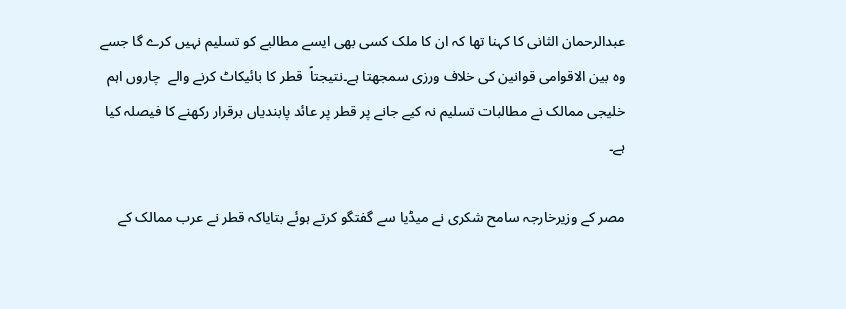عبدالرحمان الثانی کا کہنا تھا کہ ان کا ملک کسی بھی ایسے مطالبے کو تسلیم نہیں کرے گا جسے وہ بین الاقوامی قوانین کی خلاف ورزی سمجھتا ہے۔نتیجتاً  قطر کا بائیکاٹ کرنے والے  چاروں اہم خلیجی ممالک نے مطالبات تسلیم نہ کیے جانے پر قطر پر عائد پابندیاں برقرار رکھنے کا فیصلہ کیا ہے۔

مصر کے وزیرخارجہ سامح شکری نے میڈیا سے گفتگو کرتے ہوئے بتایاکہ قطر نے عرب ممالک کے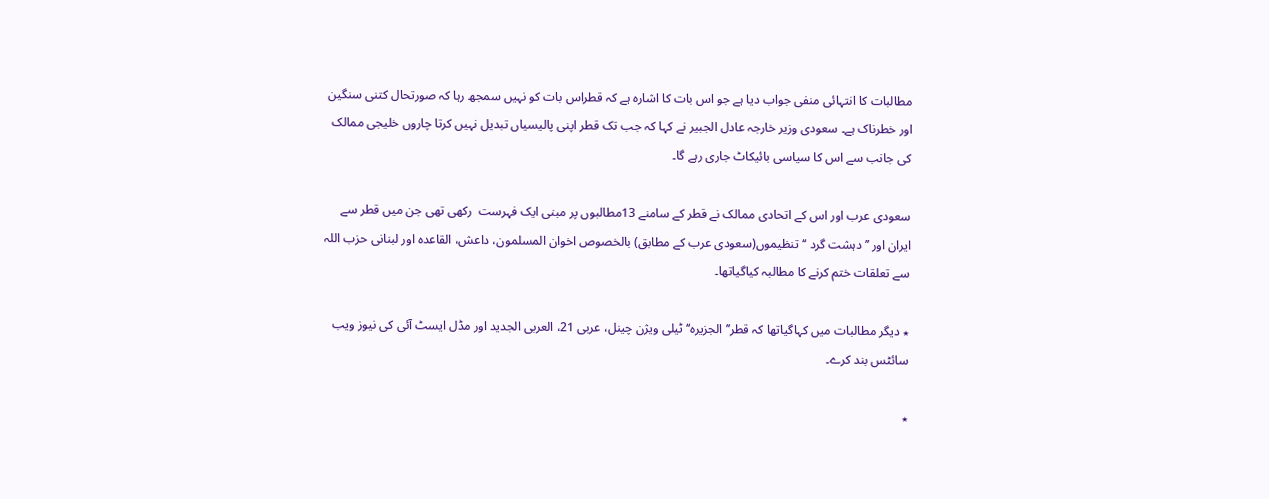مطالبات کا انتہائی منفی جواب دیا ہے جو اس بات کا اشارہ ہے کہ قطراس بات کو نہیں سمجھ رہا کہ صورتحال کتنی سنگین اور خطرناک ہے۔ سعودی وزیر خارجہ عادل الجبیر نے کہا کہ جب تک قطر اپنی پالیسیاں تبدیل نہیں کرتا چاروں خلیجی ممالک کی جانب سے اس کا سیاسی بائیکاٹ جاری رہے گا۔

سعودی عرب اور اس کے اتحادی ممالک نے قطر کے سامنے 13مطالبوں پر مبنی ایک فہرست  رکھی تھی جن میں قطر سے ایران اور ’’دہشت گرد ‘‘تنظیموں(سعودی عرب کے مطابق) بالخصوص اخوان المسلمون، داعش، القاعدہ اور لبنانی حزب اللہ سے تعلقات ختم کرنے کا مطالبہ کیاگیاتھا۔

٭ دیگر مطالبات میں کہاگیاتھا کہ قطر’’الجزیرہ‘‘ ٹیلی ویژن چینل، عربی 21، العربی الجدید اور مڈل ایسٹ آئی کی نیوز ویب سائٹس بند کرے۔

٭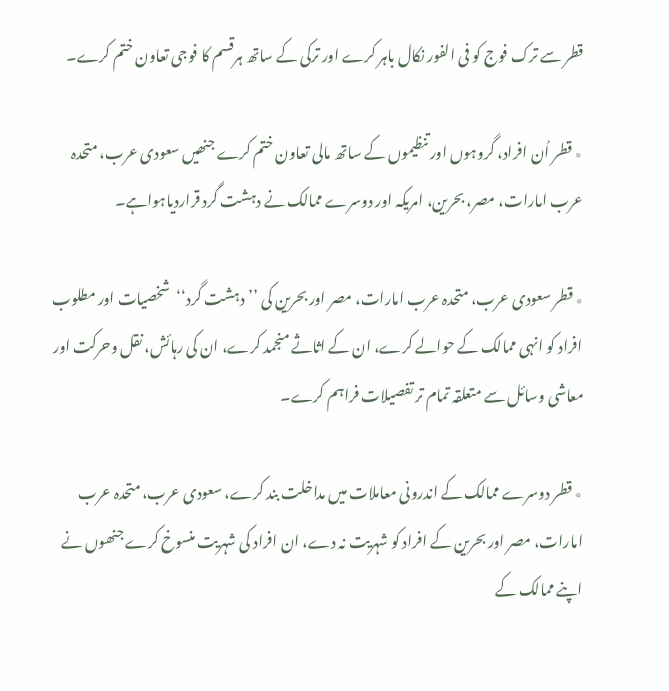قطر سے ترک فوج کو فی الفور نکال باہر کرے اور ترکی کے ساتھ ہرقسم کا فوجی تعاون ختم کرے۔

٭ قطر اُن افراد، گروہوں اور تنظیموں کے ساتھ مالی تعاون ختم کرے جنھیں سعودی عرب، متحدہ عرب امارات، مصر، بحرین، امریکہ اور دوسرے ممالک نے دہشت گرد قراردیاہواہے۔

٭ قطر سعودی عرب، متحدہ عرب امارات، مصر اور بحرین کی ’’دہشت گرد‘‘  شخصیات اور مطلوب افراد کو انہی ممالک کے حوالے کرے، ان کے اثاثے منجمد کرے، ان کی رہائش، نقل وحرکت اور معاشی وسائل سے متعلقہ تمام تر تفصیلات فراہم کرے۔

٭ قطر دوسرے ممالک کے اندرونی معاملات میں مداخلت بند کرے، سعودی عرب، متحدہ عرب امارات، مصر اور بحرین کے افراد کو شہریت نہ دے، ان افراد کی شہریت منسوخ کرے جنھوں نے اپنے ممالک کے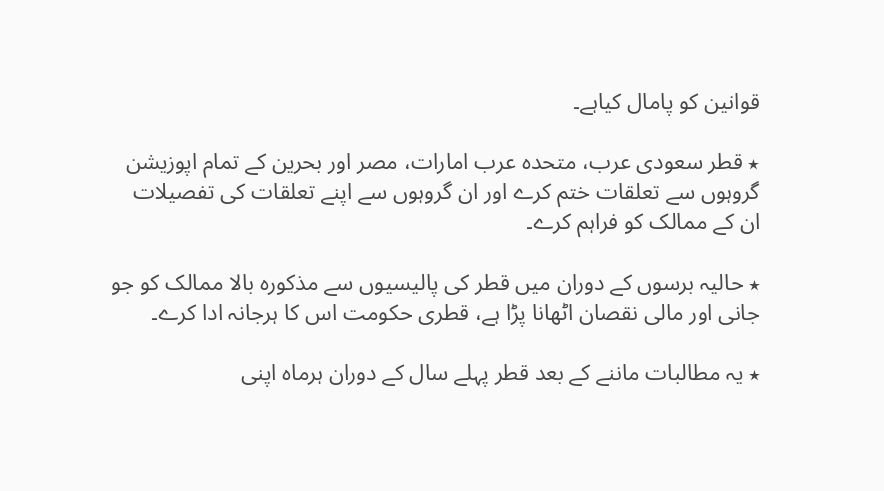قوانین کو پامال کیاہے۔

٭ قطر سعودی عرب، متحدہ عرب امارات، مصر اور بحرین کے تمام اپوزیشن گروہوں سے تعلقات ختم کرے اور ان گروہوں سے اپنے تعلقات کی تفصیلات ان کے ممالک کو فراہم کرے۔

٭ حالیہ برسوں کے دوران میں قطر کی پالیسیوں سے مذکورہ بالا ممالک کو جو جانی اور مالی نقصان اٹھانا پڑا ہے، قطری حکومت اس کا ہرجانہ ادا کرے۔

٭ یہ مطالبات ماننے کے بعد قطر پہلے سال کے دوران ہرماہ اپنی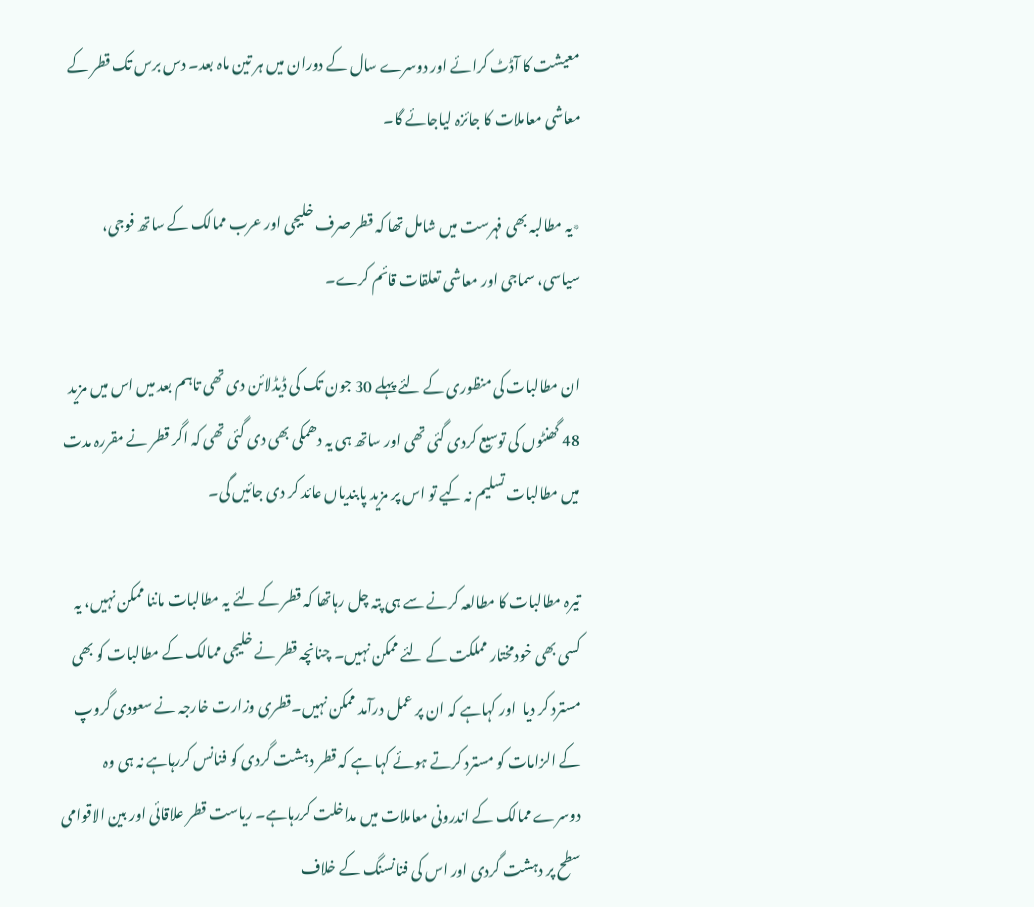معیشت کا آڈٹ کرائے اور دوسرے سال کے دوران میں ہر تین ماہ بعد۔ دس برس تک قطر کے معاشی معاملات کا جائزہ لیاجائے گا۔

٭یہ مطالبہ بھی فہرست میں شامل تھا کہ قطر صرف خلیجی اور عرب ممالک کے ساتھ فوجی، سیاسی، سماجی اور معاشی تعلقات قائم کرے۔

ان مطالبات کی منظوری کے لئے پہلے 30 جون تک کی ڈیڈلائن دی تھی تاہم بعد میں اس میں مزید 48 گھنٹوں کی توسیع کردی گئی تھی اور ساتھ ہی یہ دھمکی بھی دی گئی تھی کہ اگر قطر نے مقررہ مدت میں مطالبات تسلیم نہ کیے تو اس پر مزید پابندیاں عائد کر دی جائیں گی۔

تیرہ مطالبات کا مطالعہ کرنے سے ہی پتہ چل رہاتھا کہ قطر کے لئے یہ مطالبات ماننا ممکن نہیں، یہ کسی بھی خودمختار مملکت کے لئے ممکن نہیں۔ چنانچہ قطر نے خلیجی ممالک کے مطالبات کو بھی مسترد کر دیا  اور کہاہے کہ ان پر عمل درآمد ممکن نہیں۔قطری وزارت خارجہ نے سعودی گروپ کے الزامات کو مسترد کرتے ہوئے کہا ہے کہ قطر دہشت گردی کو فنانس کررہاہے نہ ہی وہ دوسرے ممالک کے اندرونی معاملات میں مداخلت کررہاہے۔ ریاست قطر علاقائی اور بین الاقوامی سطح پر دہشت گردی اور اس کی فنانسنگ کے خلاف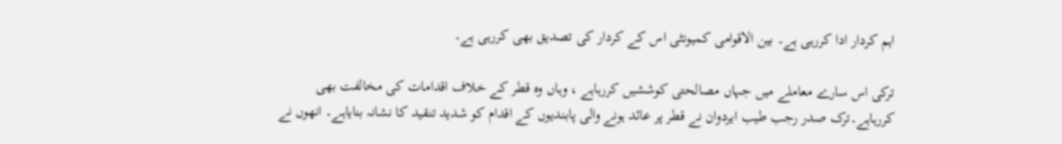اہم کردار ادا کررہی ہے۔ بین الاقوامی کمیونٹی اس کے کردار کی تصدیق بھی کررہی ہے۔

ترکی اس سارے معاملے میں جہاں مصالحتی کوششیں کررہاہے ، وہاں وہ قطر کے خلاف اقدامات کی مخالفت بھی کررہاہے۔ترک صدر رجب طیب ایردوان نے قطر پر عائد ہونے والی پابندیوں کے اقدام کو شدید تنقید کا نشانہ بنایاہے۔ انھوں نے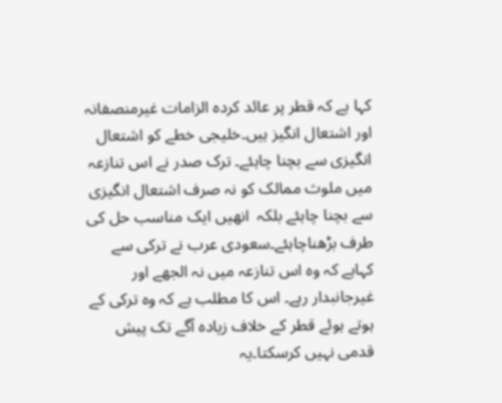کہا ہے کہ قطر پر عائد کردہ الزامات غیرمنصفانہ اور اشتعال انگیز ہیں۔خلیجی خطے کو اشتعال انگیزی سے بچنا چاہئے۔ ترک صدر نے اس تنازعہ میں ملوث ممالک کو نہ صرف اشتعال انگیزی سے بچنا چاہئے بلکہ  انھیں ایک مناسب حل کی طرف بڑھناچاہئے۔سعودی عرب نے ترکی سے کہاہے کہ وہ اس تنازعہ میں نہ الجھے اور غیرجانبدار رہے۔ اس کا مطلب ہے کہ وہ ترکی کے ہوتے ہوئے قطر کے خلاف زیادہ آگے تک پیش قدمی نہیں کرسکتا۔یہ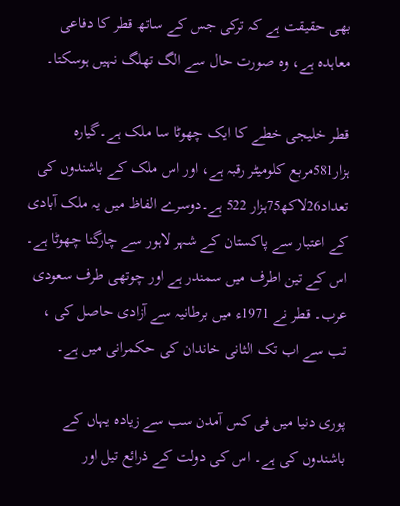بھی حقیقت ہے کہ ترکی جس کے ساتھ قطر کا دفاعی معاہدہ ہے، وہ صورت حال سے الگ تھلگ نہیں ہوسکتا۔

قطر خلیجی خطے کا ایک چھوٹا سا ملک ہے۔گیارہ ہزار581مربع کلومیٹر رقبہ ہے، اور اس ملک کے باشندوں کی تعداد26لاکھ75ہزار 522 ہے۔دوسرے الفاظ میں یہ ملک آبادی کے اعتبار سے پاکستان کے شہر لاہور سے چارگنا چھوٹا ہے۔ اس کے تین اطرف میں سمندر ہے اور چوتھی طرف سعودی عرب۔ قطر نے 1971ء میں برطانیہ سے آزادی حاصل کی ، تب سے اب تک الثانی خاندان کی حکمرانی میں ہے۔

پوری دنیا میں فی کس آمدن سب سے زیادہ یہاں کے باشندوں کی ہے۔ اس کی دولت کے ذرائع تیل اور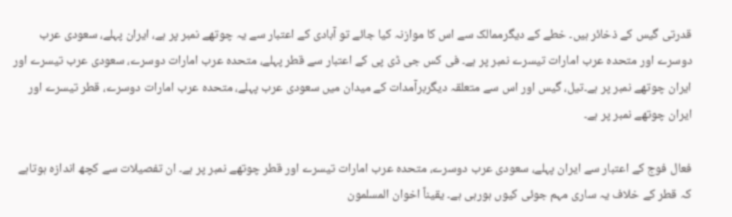قدرتی گیس کے ذخائر ہیں۔ خطے کے دیگرممالک سے اس کا موازنہ کیا جائے تو آبادی کے اعتبار سے یہ چوتھے نمبر پر ہے، ایران پہلے، سعودی عرب دوسرے اور متحدہ عرب امارات تیسرے نمبر پر ہے۔ فی کس جی ڈی پی کے اعتبار سے قطر پہلے، متحدہ عرب امارات دوسرے، سعودی عرب تیسرے اور ایران چوتھے نمبر پر ہے۔تیل، گیس اور اس سے متعلقہ دیگربرآمدات کے میدان میں سعودی عرب پہلے، متحدہ عرب امارات دوسرے، قطر تیسرے اور ایران چوتھے نمبر پر ہے۔

فعال فوج کے اعتبار سے ایران پہلے، سعودی عرب دوسرے، متحدہ عرب امارات تیسرے اور قطر چوتھے نمبر پر ہے۔ ان تفصیلات سے کچھ اندازہ ہوتاہے کہ قطر کے خلاف یہ ساری مہم جوئی کیوں ہورہی ہے۔ یقیناً اخوان المسلمون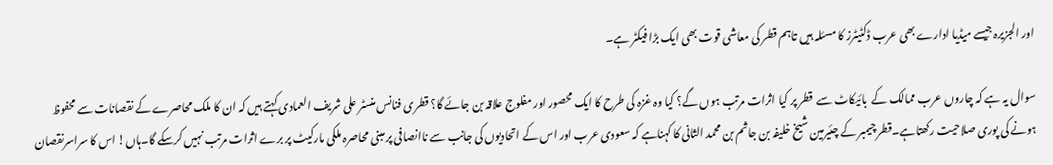اور الجزیرہ جیسے میڈیا ادارے بھی عرب ڈکٹیٹرز کا مسئلہ ہیں تاہم قطر کی معاشی قوت بھی ایک بڑا فیکٹر ہے۔

سوال یہ ہے کہ چاروں عرب ممالک کے  بائیکاٹ سے  قطر پر کیا اثرات مرتب ہوں گے؟ کیا وہ غزہ کی طرح کا ایک محصور اور مفلوج علاقہ بن جائے گا؟ قطری فنانس منسٹر علی شریف العمادی کہتے ہیں کہ ان کا ملک محاصرے کے نقصانات سے محفوظ ہونے کی پوری صلاحیت رکھتاہے۔قطر چیمبر کے چئیرمین شیخ خلیفہ بن جاثم بن محمد الثانی کا کہناہے کہ سعودی عرب اور اس کے اتحادیوں کی جانب سے ناانصافی پر مبنی محاصرہ ملکی مارکیٹ پر برے اثرات مرتب نہیں کرسکے گا۔ہاں! اس کا سراسرنقصان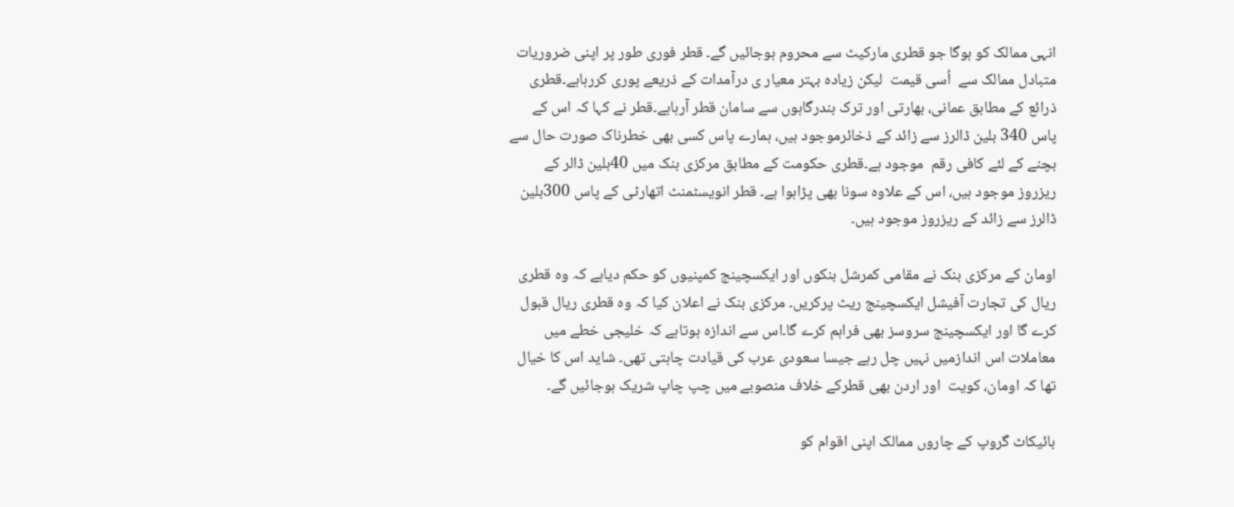انہی ممالک کو ہوگا جو قطری مارکیٹ سے محروم ہوجائیں گے۔ قطر فوری طور پر اپنی ضروریات متبادل ممالک سے  اُسی قیمت  لیکن زیادہ بہتر معیار ی درآمدات کے ذریعے پوری کررہاہے۔قطری ذرائع کے مطابق عمانی، بھارتی اور ترک بندرگاہوں سے سامان قطر آرہاہے۔قطر نے کہا کہ اس کے پاس 340 بلین ڈالرز سے زائد کے ذخائرموجود ہیں، ہمارے پاس کسی بھی خطرناک صورت حال سے بچنے کے لئے کافی رقم  موجود ہے۔قطری حکومت کے مطابق مرکزی بنک میں 40بلین ڈالر کے ریزروز موجود ہیں، اس کے علاوہ سونا بھی پڑاہوا ہے۔ قطر انویسٹمنٹ اتھارٹی کے پاس 300بلین ڈالرز سے زائد کے ریزروز موجود ہیں۔

اومان کے مرکزی بنک نے مقامی کمرشل بنکوں اور ایکسچینج کمپنیوں کو حکم دیاہے کہ وہ قطری ریال کی تجارت آفیشل ایکسچینج ریٹ پرکریں۔ مرکزی بنک نے اعلان کیا کہ وہ قطری ریال قبول کرے گا اور ایکسچینج سروسز بھی فراہم کرے گا۔اس سے اندازہ ہوتاہے کہ خلیجی خطے میں معاملات اس اندازمیں نہیں چل رہے جیسا سعودی عرب کی قیادت چاہتی تھی۔ شاید اس کا خیال تھا کہ اومان، کویت  اور اردن بھی قطرکے خلاف منصوبے میں چپ چاپ شریک ہوجائیں گے۔

بائیکاٹ گروپ کے چاروں ممالک اپنی اقوام کو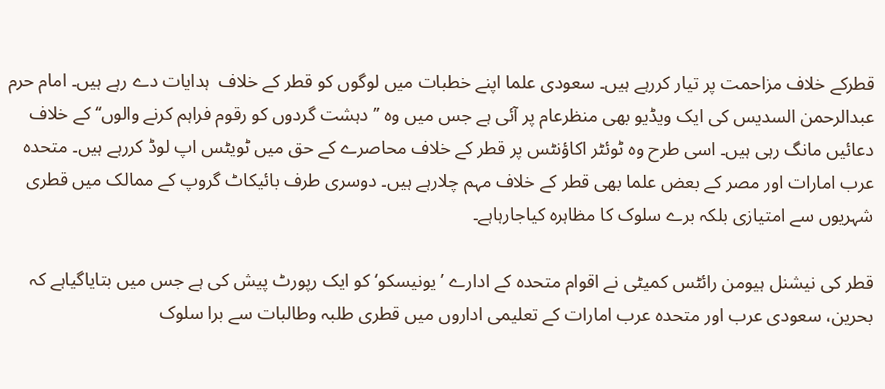قطرکے خلاف مزاحمت پر تیار کررہے ہیں۔ سعودی علما اپنے خطبات میں لوگوں کو قطر کے خلاف  ہدایات دے رہے ہیں۔ امام حرم عبدالرحمن السدیس کی ایک ویڈیو بھی منظرعام پر آئی ہے جس میں وہ ’’دہشت گردوں کو رقوم فراہم کرنے والوں‘‘ کے خلاف دعائیں مانگ رہی ہیں۔ اسی طرح وہ ٹوئٹر اکاؤنٹس پر قطر کے خلاف محاصرے کے حق میں ٹویٹس اپ لوڈ کررہے ہیں۔ متحدہ عرب امارات اور مصر کے بعض علما بھی قطر کے خلاف مہم چلارہے ہیں۔ دوسری طرف بائیکاٹ گروپ کے ممالک میں قطری شہریوں سے امتیازی بلکہ برے سلوک کا مظاہرہ کیاجارہاہے۔

قطر کی نیشنل ہیومن رائٹس کمیٹی نے اقوام متحدہ کے ادارے ’یونیسکو‘ کو ایک رپورٹ پیش کی ہے جس میں بتایاگیاہے کہ بحرین، سعودی عرب اور متحدہ عرب امارات کے تعلیمی اداروں میں قطری طلبہ وطالبات سے برا سلوک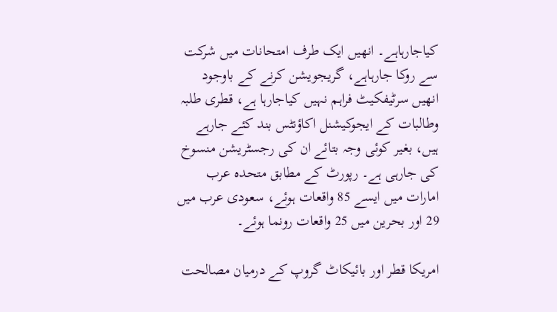کیاجارہاہے۔ انھیں ایک طرف امتحانات میں شرکت سے روکا جارہاہے، گریجویشن کرنے کے باوجود انھیں سرٹیفکیٹ فراہم نہیں کیاجارہا ہے، قطری طلبہ وطالبات کے ایجوکیشنل اکاؤنٹس بند کئے جارہے ہیں، بغیر کوئی وجہ بتائے ان کی رجسٹریشن منسوخ کی جارہی ہے۔ رپورٹ کے مطابق متحدہ عرب امارات میں ایسے 85 واقعات ہوئے، سعودی عرب میں 29 اور بحرین میں 25 واقعات رونما ہوئے۔

امریکا قطر اور بائیکاٹ گروپ کے درمیان مصالحت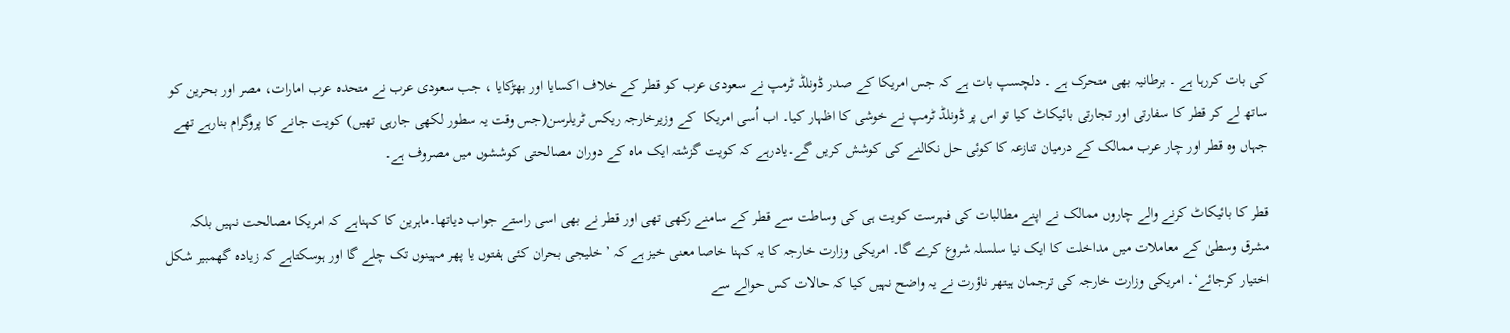کی بات کررہا ہے ۔ برطانیہ بھی متحرک ہے ۔ دلچسپ بات ہے کہ جس امریکا کے صدر ڈونلڈ ٹرمپ نے سعودی عرب کو قطر کے خلاف اکسایا اور بھڑکایا ، جب سعودی عرب نے متحدہ عرب امارات، مصر اور بحرین کو ساتھ لے کر قطر کا سفارتی اور تجارتی بائیکاٹ کیا تو اس پر ڈونلڈ ٹرمپ نے خوشی کا اظہار کیا۔ اب اُسی امریکا  کے وزیرخارجہ ریکس ٹریلرسن(جس وقت یہ سطور لکھی جارہی تھیں) کویت جانے کا پروگرام بنارہے تھے جہاں وہ قطر اور چار عرب ممالک کے درمیان تنازعہ کا کوئی حل نکالنے کی کوشش کریں گے۔یادرہے کہ کویت گزشتہ ایک ماہ کے دوران مصالحتی کوششوں میں مصروف ہے۔

قطر کا بائیکاٹ کرنے والے چاروں ممالک نے اپنے مطالبات کی فہرست کویت ہی کی وساطت سے قطر کے سامنے رکھی تھی اور قطر نے بھی اسی راستے جواب دیاتھا۔ماہرین کا کہناہے کہ امریکا مصالحت نہیں بلکہ مشرق وسطیٰ کے معاملات میں مداخلت کا ایک نیا سلسلہ شروع کرے گا۔ امریکی وزارت خارجہ کا یہ کہنا خاصا معنی خیز ہے کہ ’ خلیجی بحران کئی ہفتوں یا پھر مہینوں تک چلے گا اور ہوسکتاہے کہ زیادہ گھمبیر شکل اختیار کرجائے‘۔ امریکی وزارت خارجہ کی ترجمان ہیتھر ناؤرت نے یہ واضح نہیں کیا کہ حالات کس حوالے سے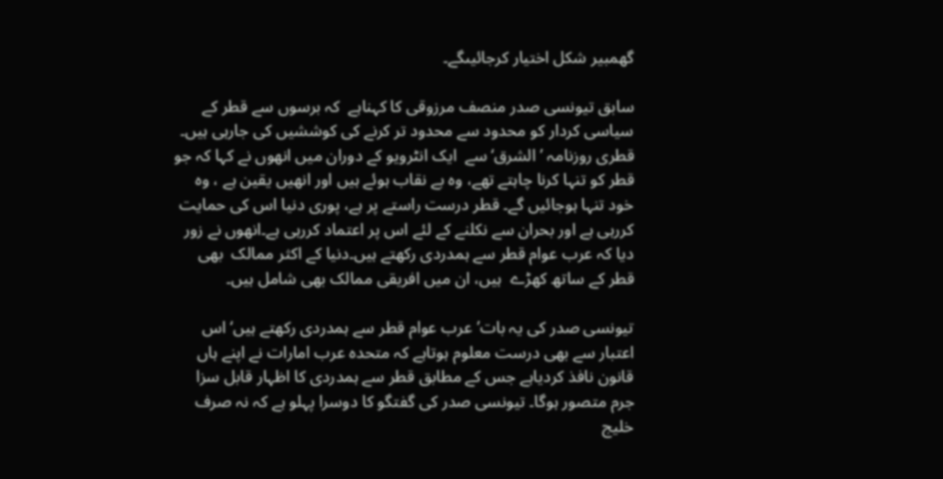گھمبیر شکل اختیار کرجائیںگے۔

سابق تیونسی صدر منصف مرزوقی کا کہناہے  کہ برسوں سے قطر کے سیاسی کردار کو محدود سے محدود تر کرنے کی کوششیں کی جارہی ہیں۔ قطری روزنامہ ’الشرق‘ سے  ایک انٹرویو کے دوران میں انھوں نے کہا کہ جو قطر کو تنہا کرنا چاہتے تھے، وہ بے نقاب ہوئے ہیں اور انھیں یقین ہے ، وہ خود تنہا ہوجائیں گے۔ قطر درست راستے پر ہے، پوری دنیا اس کی حمایت کررہی ہے اور بحران سے نکلنے کے لئے اس پر اعتماد کررہی ہے۔انھوں نے زور دیا کہ عرب عوام قطر سے ہمدردی رکھتے ہیں۔دنیا کے اکثر ممالک  بھی قطر کے ساتھ کھڑے  ہیں، ان میں افریقی ممالک بھی شامل ہیں۔

تیونسی صدر کی یہ بات’عرب عوام قطر سے ہمدردی رکھتے ہیں‘ اس اعتبار سے بھی درست معلوم ہوتاہے کہ متحدہ عرب امارات نے اپنے ہاں قانون نافذ کردیاہے جس کے مطابق قطر سے ہمدردی کا اظہار قابل سزا جرم متصور ہوگا۔ تیونسی صدر کی گفتگو کا دوسرا پہلو ہے کہ نہ صرف خلیج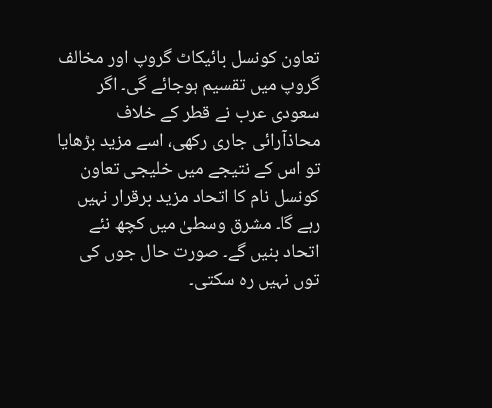تعاون کونسل بائیکاٹ گروپ اور مخالف گروپ میں تقسیم ہوجائے گی۔ اگر سعودی عرب نے قطر کے خلاف محاذآرائی جاری رکھی، اسے مزید بڑھایا تو اس کے نتیجے میں خلیجی تعاون کونسل نام کا اتحاد مزید برقرار نہیں  رہے گا۔ مشرق وسطیٰ میں کچھ نئے اتحاد بنیں گے۔ صورت حال جوں کی توں نہیں رہ سکتی۔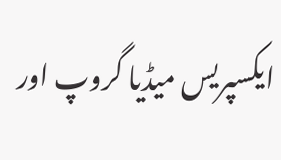ایکسپریس میڈیا گروپ اور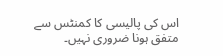اس کی پالیسی کا کمنٹس سے متفق ہونا ضروری نہیں۔